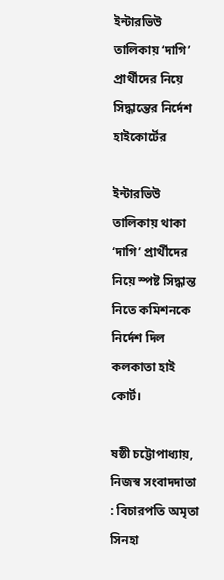ইন্টারভিউ তালিকায় ‘দাগি’ প্রার্থীদের নিয়ে সিদ্ধান্তের নির্দেশ হাইকোর্টের

ইন্টারভিউ তালিকায় থাকা ‘দাগি’ প্রার্থীদের নিয়ে স্পষ্ট সিদ্ধান্ত নিতে কমিশনকে নির্দেশ দিল কলকাতা হাই কোর্ট।

ষষ্ঠী চট্টোপাধ্যায়, নিজস্ব সংবাদদাতা : বিচারপতি অমৃতা সিনহা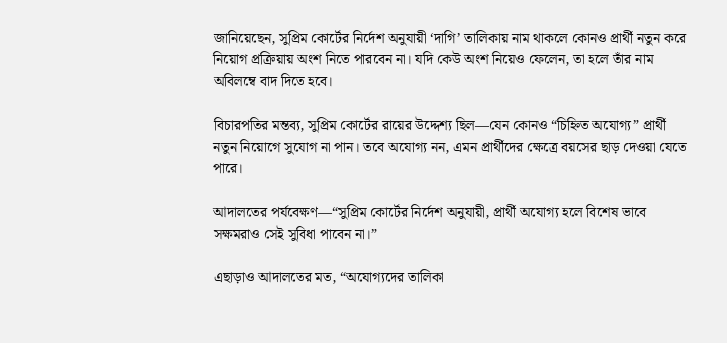জানিয়েছেন, সুপ্রিম কোর্টের নির্দেশ অনুযায়ী ‘দাগি’ তালিকায় নাম থাকলে কোনও প্রার্থী নতুন করে নিয়োগ প্রক্রিয়ায় অংশ নিতে পারবেন না। যদি কেউ অংশ নিয়েও ফেলেন, তা হলে তাঁর নাম অবিলম্বে বাদ দিতে হবে।

বিচারপতির মন্তব্য, সুপ্রিম কোর্টের রায়ের উদ্দেশ্য ছিল—যেন কোনও “চিহ্নিত অযোগ্য” প্রার্থী নতুন নিয়োগে সুযোগ না পান। তবে অযোগ্য নন, এমন প্রার্থীদের ক্ষেত্রে বয়সের ছাড় দেওয়া যেতে পারে।

আদালতের পর্যবেক্ষণ—“সুপ্রিম কোর্টের নির্দেশ অনুযায়ী, প্রার্থী অযোগ্য হলে বিশেষ ভাবে সক্ষমরাও সেই সুবিধা পাবেন না।”

এছাড়াও আদালতের মত, “অযোগ্যদের তালিকা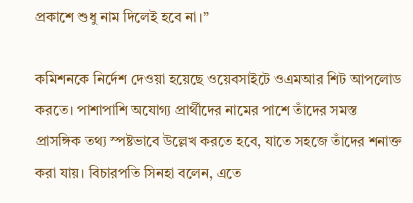প্রকাশে শুধু নাম দিলেই হবে না।”

কমিশনকে নির্দেশ দেওয়া হয়েছে ওয়েবসাইটে ওএমআর শিট আপলোড করতে। পাশাপাশি অযোগ্য প্রার্থীদের নামের পাশে তাঁদের সমস্ত প্রাসঙ্গিক তথ্য স্পষ্টভাবে উল্লেখ করতে হবে, যাতে সহজে তাঁদের শনাক্ত করা যায়। বিচারপতি সিনহা বলেন, এতে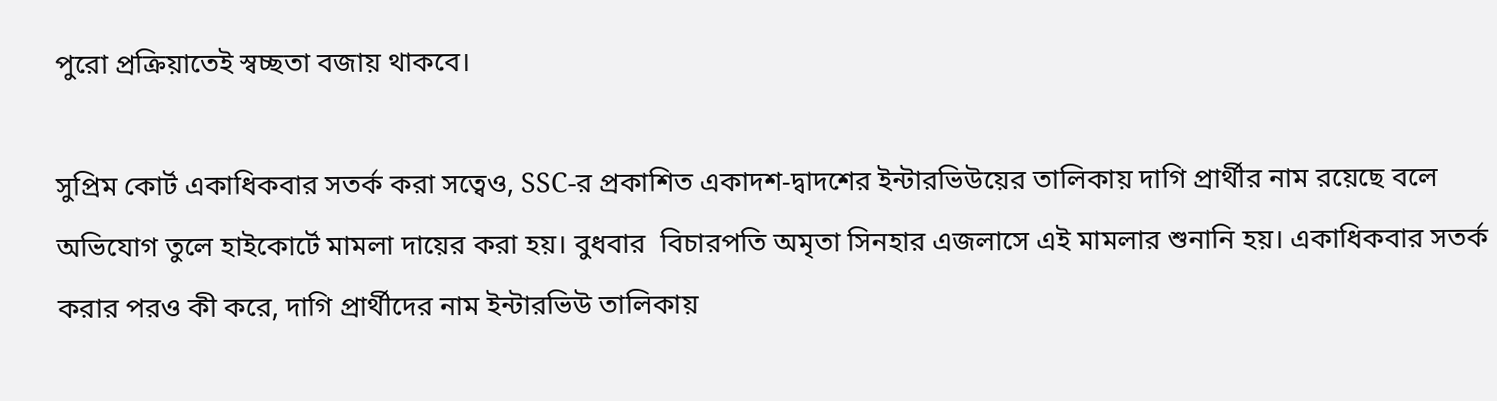পুরো প্রক্রিয়াতেই স্বচ্ছতা বজায় থাকবে।

সুপ্রিম কোর্ট একাধিকবার সতর্ক করা সত্বেও, SSC-র প্রকাশিত একাদশ-দ্বাদশের ইন্টারভিউয়ের তালিকায় দাগি প্রার্থীর নাম রয়েছে বলে অভিযোগ তুলে হাইকোর্টে মামলা দায়ের করা হয়। বুধবার  বিচারপতি অমৃতা সিনহার এজলাসে এই মামলার শুনানি হয়। একাধিকবার সতর্ক করার পরও কী করে, দাগি প্রার্থীদের নাম ইন্টারভিউ তালিকায়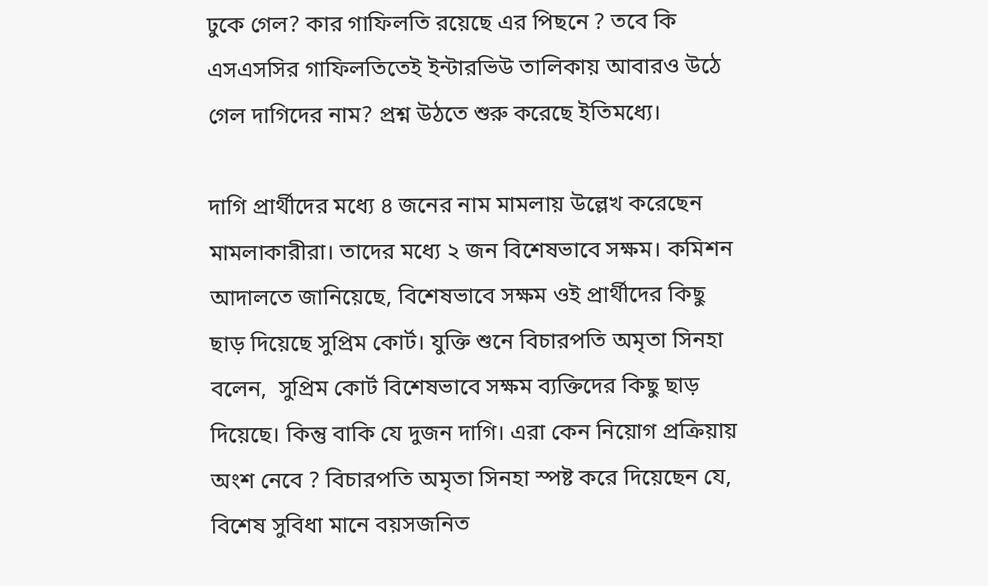ঢুকে গেল? কার গাফিলতি রয়েছে এর পিছনে ? তবে কি এসএসসির গাফিলতিতেই ইন্টারভিউ তালিকায় আবারও উঠে গেল দাগিদের নাম? প্রশ্ন উঠতে শুরু করেছে ইতিমধ্যে।

দাগি প্রার্থীদের মধ্যে ৪ জনের নাম মামলায় উল্লেখ করেছেন মামলাকারীরা। তাদের মধ্যে ২ জন বিশেষভাবে সক্ষম। কমিশন আদালতে জানিয়েছে, বিশেষভাবে সক্ষম ওই প্রার্থীদের কিছু ছাড় দিয়েছে সুপ্রিম কোর্ট। যুক্তি শুনে বিচারপতি অমৃতা সিনহা বলেন,  সুপ্রিম কোর্ট বিশেষভাবে সক্ষম ব্যক্তিদের কিছু ছাড় দিয়েছে। কিন্তু বাকি যে দুজন দাগি। এরা কেন নিয়োগ প্রক্রিয়ায় অংশ নেবে ? বিচারপতি অমৃতা সিনহা স্পষ্ট করে দিয়েছেন যে, বিশেষ সুবিধা মানে বয়সজনিত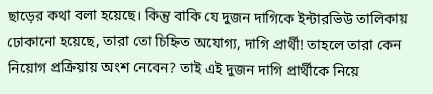ছাড়ের কথা বলা হয়েছে। কিন্তু বাকি যে দুজন দাগিকে ইন্টারভিউ তালিকায় ঢোকানো হয়েছে, তারা তো চিহ্নিত অযোগ্য, দাগি প্রার্থী! তাহলে তারা কেন নিয়োগ প্রক্রিয়ায় অংশ নেবেন? তাই এই দুজন দাগি প্রার্থীকে নিয়ে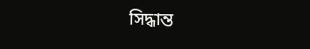সিদ্ধান্ত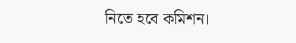নিতে হবে কমিশন।